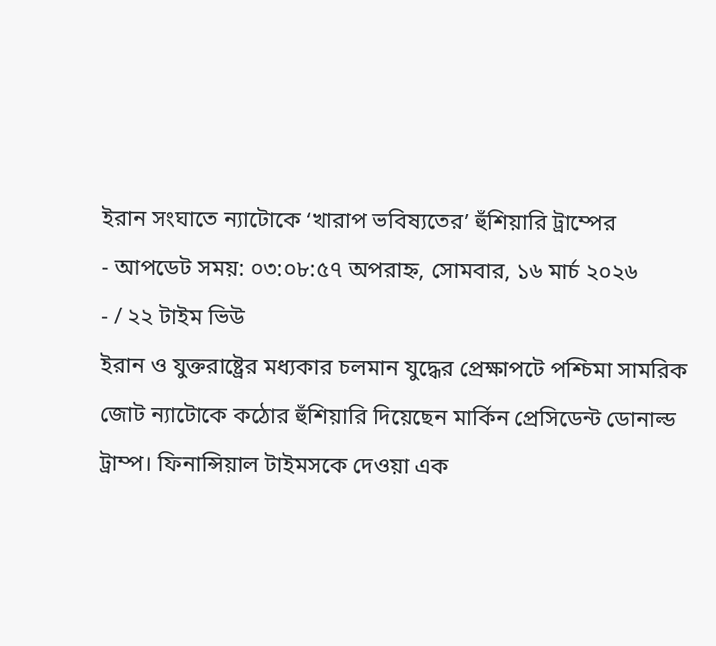ইরান সংঘাতে ন্যাটোকে ‘খারাপ ভবিষ্যতের’ হুঁশিয়ারি ট্রাম্পের
- আপডেট সময়: ০৩:০৮:৫৭ অপরাহ্ন, সোমবার, ১৬ মার্চ ২০২৬
- / ২২ টাইম ভিউ
ইরান ও যুক্তরাষ্ট্রের মধ্যকার চলমান যুদ্ধের প্রেক্ষাপটে পশ্চিমা সামরিক জোট ন্যাটোকে কঠোর হুঁশিয়ারি দিয়েছেন মার্কিন প্রেসিডেন্ট ডোনাল্ড ট্রাম্প। ফিনান্সিয়াল টাইমসকে দেওয়া এক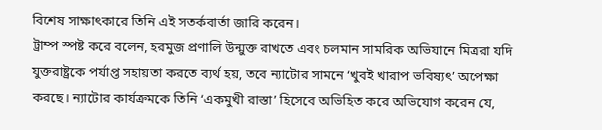বিশেষ সাক্ষাৎকারে তিনি এই সতর্কবার্তা জারি করেন।
ট্রাম্প স্পষ্ট করে বলেন, হরমুজ প্রণালি উন্মুক্ত রাখতে এবং চলমান সামরিক অভিযানে মিত্ররা যদি যুক্তরাষ্ট্রকে পর্যাপ্ত সহায়তা করতে ব্যর্থ হয়, তবে ন্যাটোর সামনে ‘খুবই খারাপ ভবিষ্যৎ’ অপেক্ষা করছে। ন্যাটোর কার্যক্রমকে তিনি ‘একমুখী রাস্তা’ হিসেবে অভিহিত করে অভিযোগ করেন যে,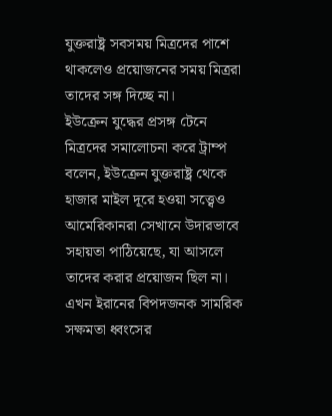যুক্তরাষ্ট্র সবসময় মিত্রদের পাশে থাকলেও প্রয়োজনের সময় মিত্ররা তাদের সঙ্গ দিচ্ছে না।
ইউক্রেন যুদ্ধের প্রসঙ্গ টেনে মিত্রদের সমালোচনা করে ট্রাম্প বলেন, ইউক্রেন যুক্তরাষ্ট্র থেকে হাজার মাইল দূরে হওয়া সত্ত্বেও আমেরিকানরা সেখানে উদারভাবে সহায়তা পাঠিয়েছে, যা আসলে তাদের করার প্রয়োজন ছিল না। এখন ইরানের বিপদজনক সামরিক সক্ষমতা ধ্বংসের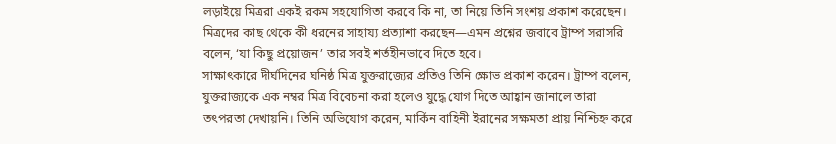লড়াইয়ে মিত্ররা একই রকম সহযোগিতা করবে কি না, তা নিয়ে তিনি সংশয় প্রকাশ করেছেন। মিত্রদের কাছ থেকে কী ধরনের সাহায্য প্রত্যাশা করছেন—এমন প্রশ্নের জবাবে ট্রাম্প সরাসরি বলেন, ‘যা কিছু প্রয়োজন’ তার সবই শর্তহীনভাবে দিতে হবে।
সাক্ষাৎকারে দীর্ঘদিনের ঘনিষ্ঠ মিত্র যুক্তরাজ্যের প্রতিও তিনি ক্ষোভ প্রকাশ করেন। ট্রাম্প বলেন, যুক্তরাজ্যকে এক নম্বর মিত্র বিবেচনা করা হলেও যুদ্ধে যোগ দিতে আহ্বান জানালে তারা তৎপরতা দেখায়নি। তিনি অভিযোগ করেন, মার্কিন বাহিনী ইরানের সক্ষমতা প্রায় নিশ্চিহ্ন করে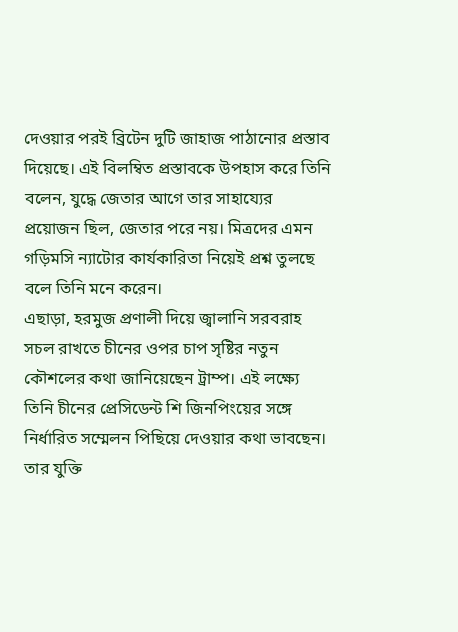দেওয়ার পরই ব্রিটেন দুটি জাহাজ পাঠানোর প্রস্তাব দিয়েছে। এই বিলম্বিত প্রস্তাবকে উপহাস করে তিনি বলেন, যুদ্ধে জেতার আগে তার সাহায্যের প্রয়োজন ছিল, জেতার পরে নয়। মিত্রদের এমন গড়িমসি ন্যাটোর কার্যকারিতা নিয়েই প্রশ্ন তুলছে বলে তিনি মনে করেন।
এছাড়া, হরমুজ প্রণালী দিয়ে জ্বালানি সরবরাহ সচল রাখতে চীনের ওপর চাপ সৃষ্টির নতুন কৌশলের কথা জানিয়েছেন ট্রাম্প। এই লক্ষ্যে তিনি চীনের প্রেসিডেন্ট শি জিনপিংয়ের সঙ্গে নির্ধারিত সম্মেলন পিছিয়ে দেওয়ার কথা ভাবছেন। তার যুক্তি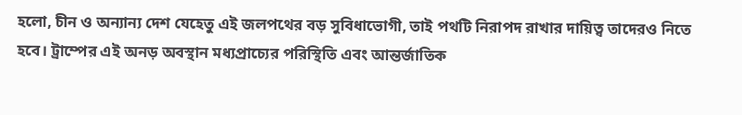হলো, চীন ও অন্যান্য দেশ যেহেতু এই জলপথের বড় সুবিধাভোগী, তাই পথটি নিরাপদ রাখার দায়িত্ব তাদেরও নিতে হবে। ট্রাম্পের এই অনড় অবস্থান মধ্যপ্রাচ্যের পরিস্থিতি এবং আন্তর্জাতিক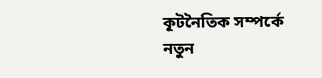কূটনৈতিক সম্পর্কে নতুন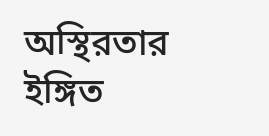অস্থিরতার ইঙ্গিত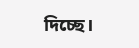দিচ্ছে।